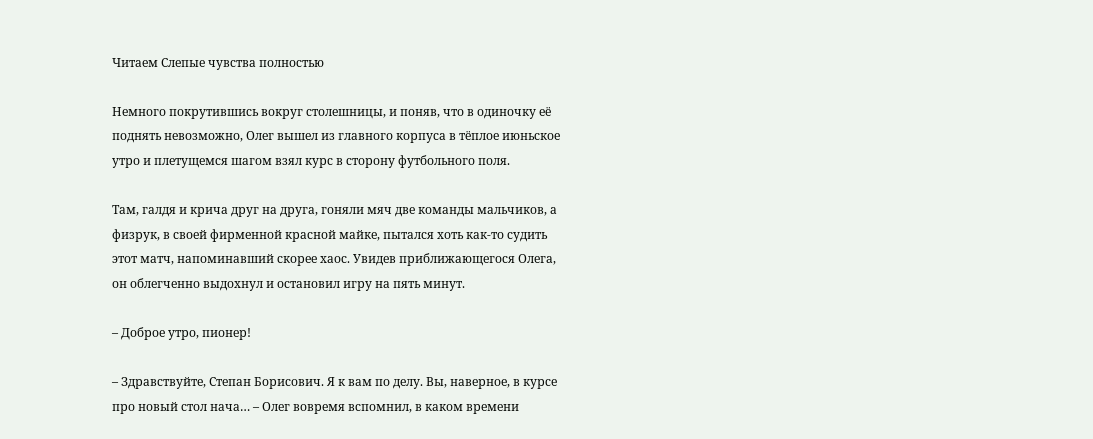Читаем Слепые чувства полностью

Немного покрутившись вокруг столешницы, и поняв, что в одиночку её поднять невозможно, Олег вышел из главного корпуса в тёплое июньское утро и плетущемся шагом взял курс в сторону футбольного поля.

Там, галдя и крича друг на друга, гоняли мяч две команды мальчиков, а физрук, в своей фирменной красной майке, пытался хоть как-то судить этот матч, напоминавший скорее хаос. Увидев приближающегося Олега, он облегченно выдохнул и остановил игру на пять минут.

– Доброе утро, пионер!

– Здравствуйте, Степан Борисович. Я к вам по делу. Вы, наверное, в курсе про новый стол нача… – Олег вовремя вспомнил, в каком времени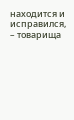находится и исправился, – товарища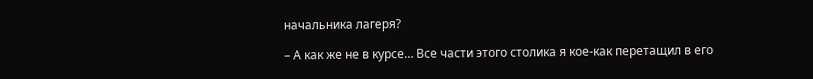начальника лагеря?

– А как же не в курсе… Все части этого столика я кое-как перетащил в его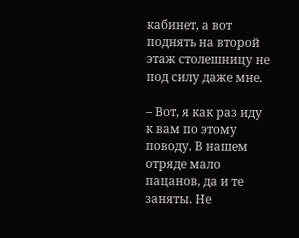кабинет, а вот поднять на второй этаж столешницу не под силу даже мне.

– Вот, я как раз иду к вам по этому поводу. В нашем отряде мало пацанов, да и те заняты. Не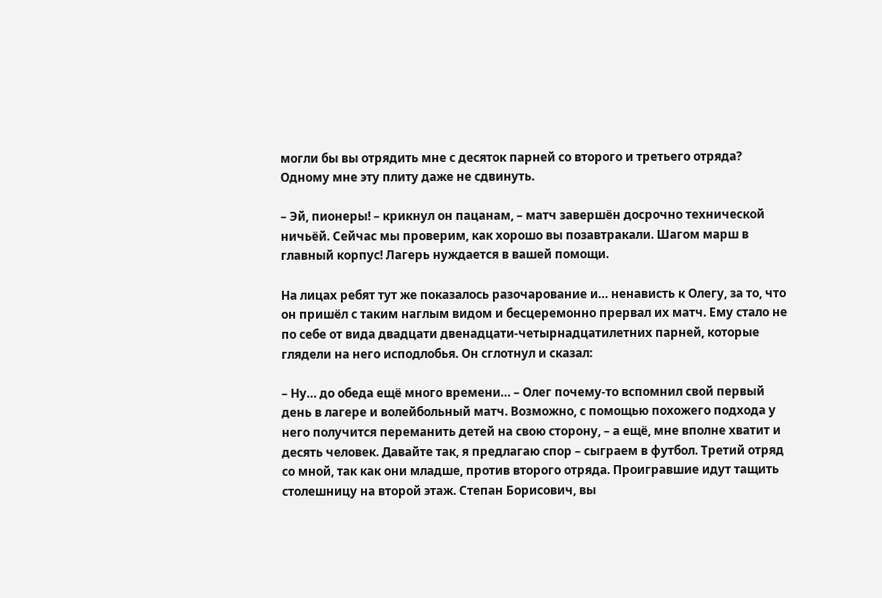могли бы вы отрядить мне с десяток парней со второго и третьего отряда? Одному мне эту плиту даже не сдвинуть.

– Эй, пионеры! – крикнул он пацанам, – матч завершён досрочно технической ничьёй. Сейчас мы проверим, как хорошо вы позавтракали. Шагом марш в главный корпус! Лагерь нуждается в вашей помощи.

На лицах ребят тут же показалось разочарование и… ненависть к Олегу, за то, что он пришёл с таким наглым видом и бесцеремонно прервал их матч. Ему стало не по себе от вида двадцати двенадцати-четырнадцатилетних парней, которые глядели на него исподлобья. Он сглотнул и сказал:

– Ну… до обеда ещё много времени… – Олег почему-то вспомнил свой первый день в лагере и волейбольный матч. Возможно, с помощью похожего подхода у него получится переманить детей на свою сторону, – а ещё, мне вполне хватит и десять человек. Давайте так, я предлагаю спор – сыграем в футбол. Третий отряд со мной, так как они младше, против второго отряда. Проигравшие идут тащить столешницу на второй этаж. Степан Борисович, вы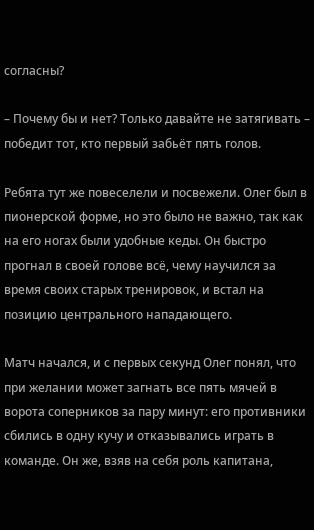согласны?

– Почему бы и нет? Только давайте не затягивать – победит тот, кто первый забьёт пять голов.

Ребята тут же повеселели и посвежели. Олег был в пионерской форме, но это было не важно, так как на его ногах были удобные кеды. Он быстро прогнал в своей голове всё, чему научился за время своих старых тренировок, и встал на позицию центрального нападающего.

Матч начался, и с первых секунд Олег понял, что при желании может загнать все пять мячей в ворота соперников за пару минут: его противники сбились в одну кучу и отказывались играть в команде. Он же, взяв на себя роль капитана,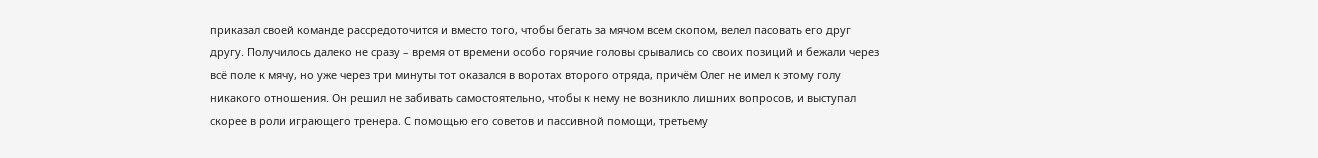приказал своей команде рассредоточится и вместо того, чтобы бегать за мячом всем скопом, велел пасовать его друг другу. Получилось далеко не сразу – время от времени особо горячие головы срывались со своих позиций и бежали через всё поле к мячу, но уже через три минуты тот оказался в воротах второго отряда, причём Олег не имел к этому голу никакого отношения. Он решил не забивать самостоятельно, чтобы к нему не возникло лишних вопросов, и выступал скорее в роли играющего тренера. С помощью его советов и пассивной помощи, третьему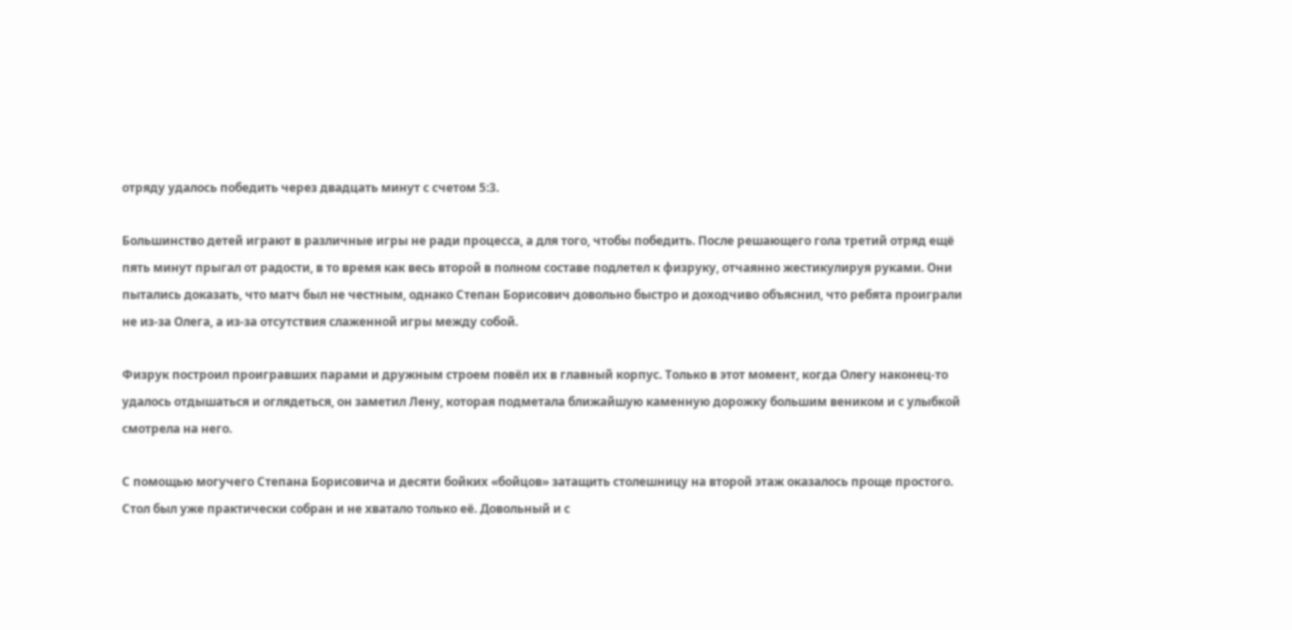отряду удалось победить через двадцать минут с счетом 5:3.

Большинство детей играют в различные игры не ради процесса, а для того, чтобы победить. После решающего гола третий отряд ещё пять минут прыгал от радости, в то время как весь второй в полном составе подлетел к физруку, отчаянно жестикулируя руками. Они пытались доказать, что матч был не честным, однако Степан Борисович довольно быстро и доходчиво объяснил, что ребята проиграли не из-за Олега, а из-за отсутствия слаженной игры между собой.

Физрук построил проигравших парами и дружным строем повёл их в главный корпус. Только в этот момент, когда Олегу наконец-то удалось отдышаться и оглядеться, он заметил Лену, которая подметала ближайшую каменную дорожку большим веником и с улыбкой смотрела на него.

С помощью могучего Степана Борисовича и десяти бойких «бойцов» затащить столешницу на второй этаж оказалось проще простого. Стол был уже практически собран и не хватало только её. Довольный и с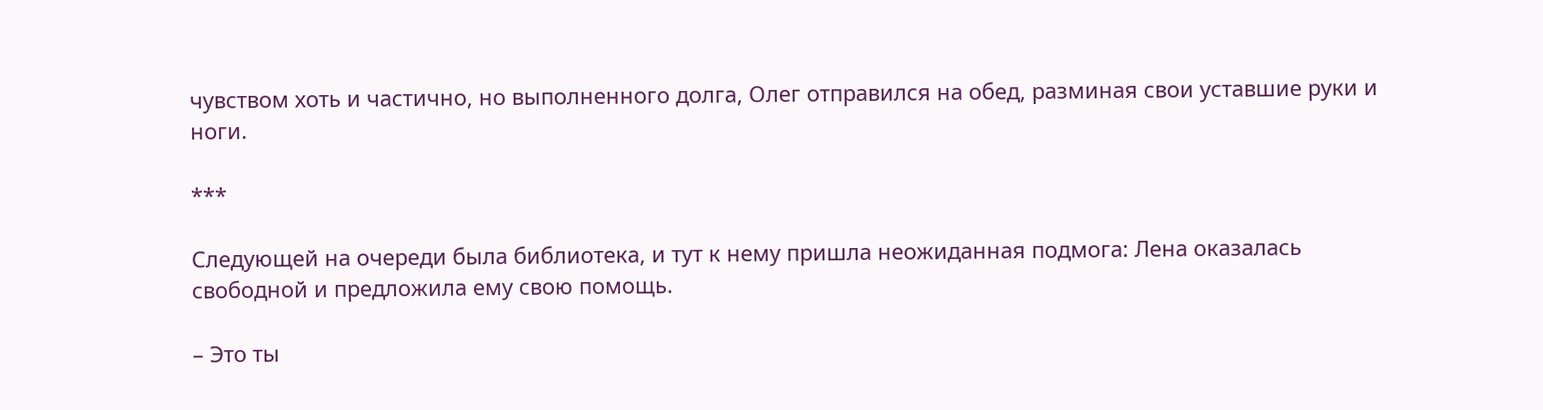чувством хоть и частично, но выполненного долга, Олег отправился на обед, разминая свои уставшие руки и ноги.

***

Следующей на очереди была библиотека, и тут к нему пришла неожиданная подмога: Лена оказалась свободной и предложила ему свою помощь.

– Это ты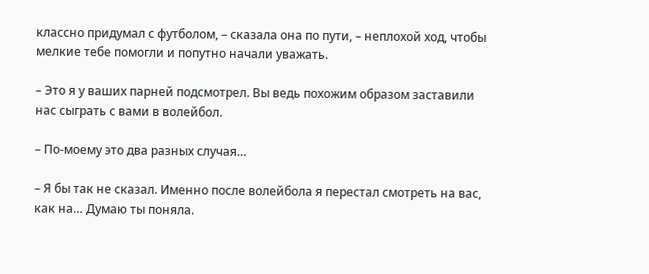классно придумал с футболом, – сказала она по пути, – неплохой ход, чтобы мелкие тебе помогли и попутно начали уважать.

– Это я у ваших парней подсмотрел. Вы ведь похожим образом заставили нас сыграть с вами в волейбол.

– По-моему это два разных случая…

– Я бы так не сказал. Именно после волейбола я перестал смотреть на вас, как на… Думаю ты поняла.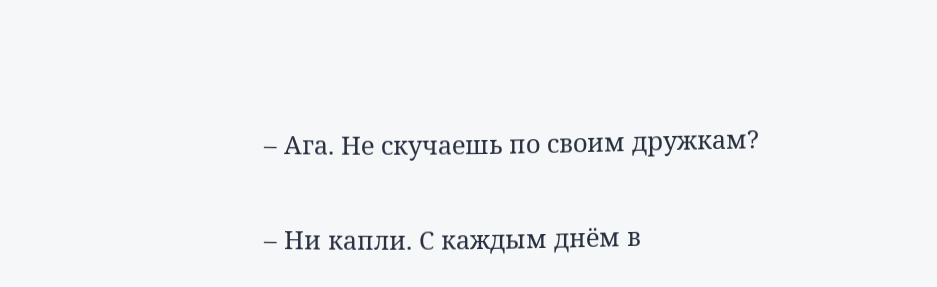– Ага. Не скучаешь по своим дружкам?

– Ни капли. С каждым днём в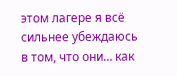этом лагере я всё сильнее убеждаюсь в том, что они… как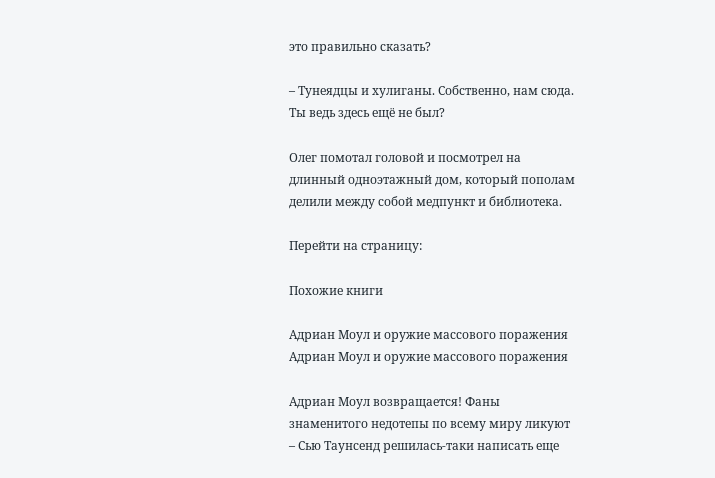это правильно сказать?

– Тунеядцы и хулиганы. Собственно, нам сюда. Ты ведь здесь ещё не был?

Олег помотал головой и посмотрел на длинный одноэтажный дом, который пополам делили между собой медпункт и библиотека.

Перейти на страницу:

Похожие книги

Адриан Моул и оружие массового поражения
Адриан Моул и оружие массового поражения

Адриан Моул возвращается! Фаны знаменитого недотепы по всему миру ликуют – Сью Таунсенд решилась-таки написать еще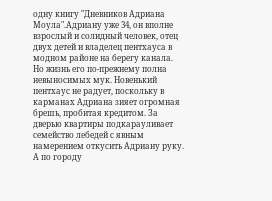одну книгу "Дневников Адриана Моула".Адриану уже 34, он вполне взрослый и солидный человек, отец двух детей и владелец пентхауса в модном районе на берегу канала. Но жизнь его по-прежнему полна невыносимых мук. Новенький пентхаус не радует, поскольку в карманах Адриана зияет огромная брешь, пробитая кредитом. За дверью квартиры подкарауливает семейство лебедей с явным намерением откусить Адриану руку. А по городу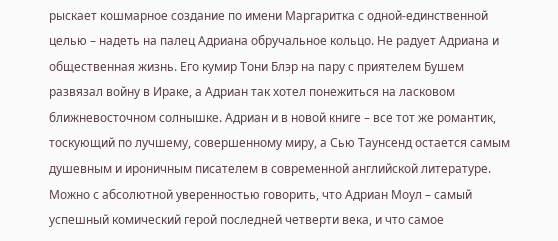рыскает кошмарное создание по имени Маргаритка с одной-единственной целью – надеть на палец Адриана обручальное кольцо. Не радует Адриана и общественная жизнь. Его кумир Тони Блэр на пару с приятелем Бушем развязал войну в Ираке, а Адриан так хотел понежиться на ласковом ближневосточном солнышке. Адриан и в новой книге – все тот же романтик, тоскующий по лучшему, совершенному миру, а Сью Таунсенд остается самым душевным и ироничным писателем в современной английской литературе. Можно с абсолютной уверенностью говорить, что Адриан Моул – самый успешный комический герой последней четверти века, и что самое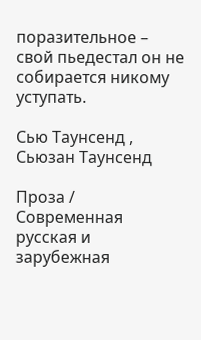поразительное – свой пьедестал он не собирается никому уступать.

Сью Таунсенд , Сьюзан Таунсенд

Проза / Современная русская и зарубежная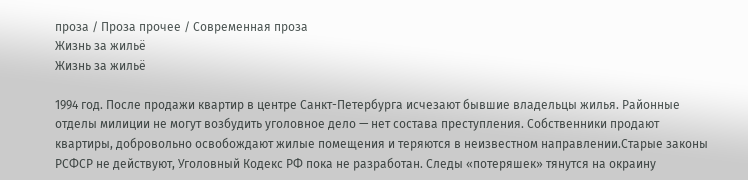проза / Проза прочее / Современная проза
Жизнь за жильё
Жизнь за жильё

1994 год. После продажи квартир в центре Санкт-Петербурга исчезают бывшие владельцы жилья. Районные отделы милиции не могут возбудить уголовное дело — нет состава преступления. Собственники продают квартиры, добровольно освобождают жилые помещения и теряются в неизвестном направлении.Старые законы РСФСР не действуют, Уголовный Кодекс РФ пока не разработан. Следы «потеряшек» тянутся на окраину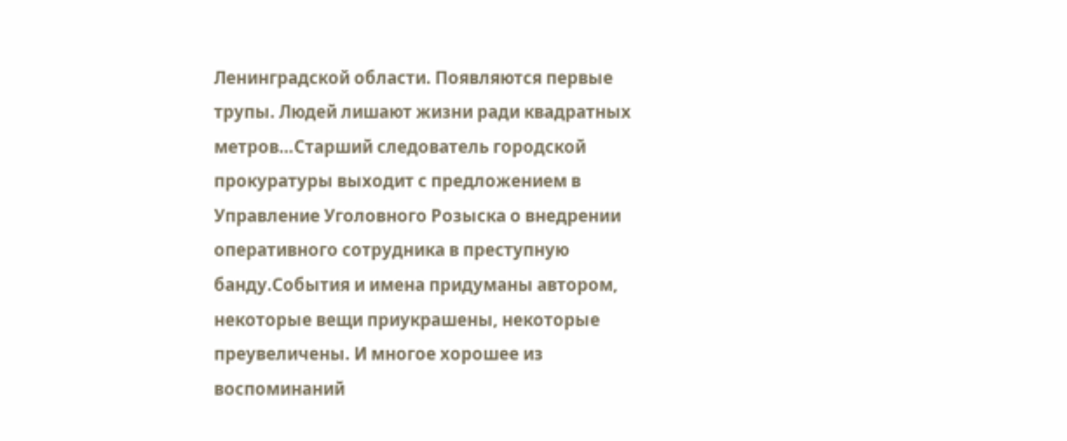Ленинградской области. Появляются первые трупы. Людей лишают жизни ради квадратных метров…Старший следователь городской прокуратуры выходит с предложением в Управление Уголовного Розыска о внедрении оперативного сотрудника в преступную банду.События и имена придуманы автором, некоторые вещи приукрашены, некоторые преувеличены. И многое хорошее из воспоминаний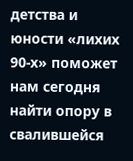детства и юности «лихих 90-х» поможет нам сегодня найти опору в свалившейся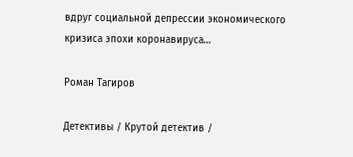вдруг социальной депрессии экономического кризиса эпохи коронавируса…

Роман Тагиров

Детективы / Крутой детектив /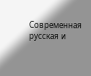Современная русская и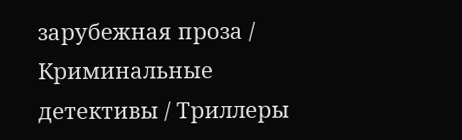зарубежная проза / Криминальные детективы / Триллеры